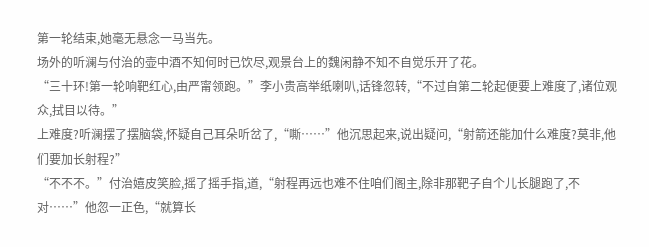第一轮结束,她毫无悬念一马当先。
场外的听澜与付治的壶中酒不知何时已饮尽,观景台上的魏闲静不知不自觉乐开了花。
“三十环!第一轮响靶红心,由严甯领跑。”李小贵高举纸喇叭,话锋忽转,“不过自第二轮起便要上难度了,诸位观众,拭目以待。”
上难度?听澜摆了摆脑袋,怀疑自己耳朵听岔了,“嘶……”他沉思起来,说出疑问,“射箭还能加什么难度?莫非,他们要加长射程?”
“不不不。”付治嬉皮笑脸,摇了摇手指,道,“射程再远也难不住咱们阁主,除非那靶子自个儿长腿跑了,不对……”他忽一正色,“就算长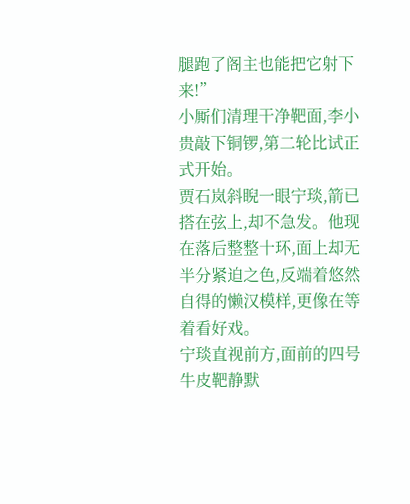腿跑了阁主也能把它射下来!”
小厮们清理干净靶面,李小贵敲下铜锣,第二轮比试正式开始。
贾石岚斜睨一眼宁琰,箭已搭在弦上,却不急发。他现在落后整整十环,面上却无半分紧迫之色,反端着悠然自得的懒汉模样,更像在等着看好戏。
宁琰直视前方,面前的四号牛皮靶静默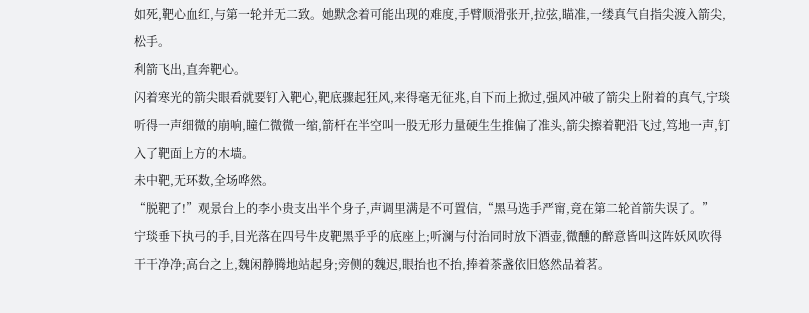如死,靶心血红,与第一轮并无二致。她默念着可能出现的难度,手臂顺滑张开,拉弦,瞄准,一缕真气自指尖渡入箭尖,松手。
利箭飞出,直奔靶心。
闪着寒光的箭尖眼看就要钉入靶心,靶底骤起狂风,来得毫无征兆,自下而上掀过,强风冲破了箭尖上附着的真气,宁琰听得一声细微的崩响,瞳仁微微一缩,箭杆在半空叫一股无形力量硬生生推偏了准头,箭尖擦着靶沿飞过,笃地一声,钉入了靶面上方的木墙。
未中靶,无环数,全场哗然。
“脱靶了!”观景台上的李小贵支出半个身子,声调里满是不可置信,“黑马选手严甯,竟在第二轮首箭失误了。”
宁琰垂下执弓的手,目光落在四号牛皮靶黑乎乎的底座上;听澜与付治同时放下酒壶,微醺的醉意皆叫这阵妖风吹得干干净净;高台之上,魏闲静腾地站起身;旁侧的魏迟,眼抬也不抬,捧着茶盏依旧悠然品着茗。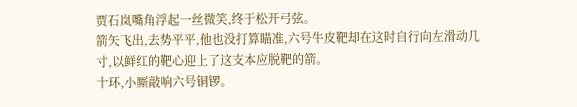贾石岚嘴角浮起一丝微笑,终于松开弓弦。
箭矢飞出,去势平平,他也没打算瞄准,六号牛皮靶却在这时自行向左滑动几寸,以鲜红的靶心迎上了这支本应脱靶的箭。
十环,小厮敲响六号铜锣。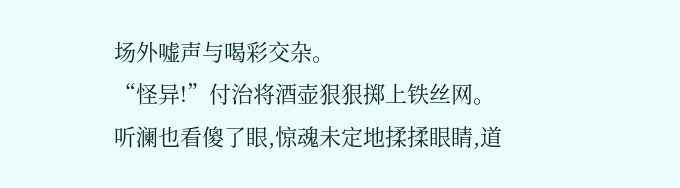场外嘘声与喝彩交杂。
“怪异!”付治将酒壶狠狠掷上铁丝网。
听澜也看傻了眼,惊魂未定地揉揉眼睛,道